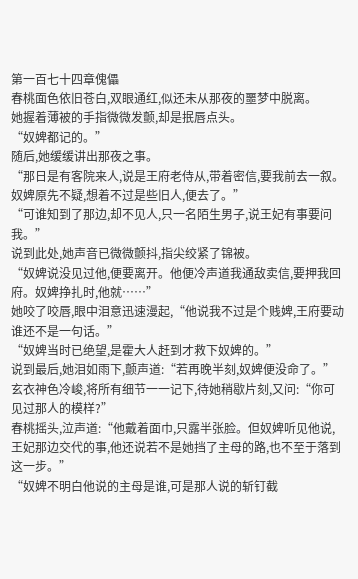第一百七十四章傀儡
春桃面色依旧苍白,双眼通红,似还未从那夜的噩梦中脱离。
她握着薄被的手指微微发颤,却是抿唇点头。
“奴婢都记的。”
随后,她缓缓讲出那夜之事。
“那日是有客院来人,说是王府老侍从,带着密信,要我前去一叙。奴婢原先不疑,想着不过是些旧人,便去了。”
“可谁知到了那边,却不见人,只一名陌生男子,说王妃有事要问我。”
说到此处,她声音已微微颤抖,指尖绞紧了锦被。
“奴婢说没见过他,便要离开。他便冷声道我通敌卖信,要押我回府。奴婢挣扎时,他就……”
她咬了咬唇,眼中泪意迅速漫起,“他说我不过是个贱婢,王府要动谁还不是一句话。”
“奴婢当时已绝望,是霍大人赶到才救下奴婢的。”
说到最后,她泪如雨下,颤声道:“若再晚半刻,奴婢便没命了。”
玄衣神色冷峻,将所有细节一一记下,待她稍歇片刻,又问:“你可见过那人的模样?”
春桃摇头,泣声道:“他戴着面巾,只露半张脸。但奴婢听见他说,王妃那边交代的事,他还说若不是她挡了主母的路,也不至于落到这一步。”
“奴婢不明白他说的主母是谁,可是那人说的斩钉截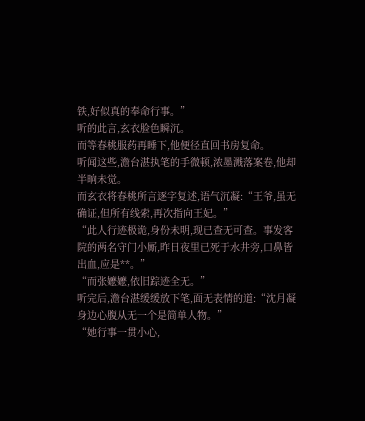铁,好似真的奉命行事。”
听的此言,玄衣脸色瞬沉。
而等春桃服药再睡下,他便径直回书房复命。
听闻这些,澹台湛执笔的手微顿,浓墨溅落案卷,他却半晌未觉。
而玄衣将春桃所言逐字复述,语气沉凝:“王爷,虽无确证,但所有线索,再次指向王妃。”
“此人行迹极诡,身份未明,现已查无可查。事发客院的两名守门小厮,昨日夜里已死于水井旁,口鼻皆出血,应是**。”
“而张嬷嬷,依旧踪迹全无。”
听完后,澹台湛缓缓放下笔,面无表情的道:“沈月凝身边心腹从无一个是简单人物。”
“她行事一贯小心,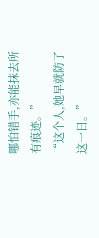哪怕错手,亦能抹去所有痕迹。”
“这个人,她早就防了这一日。”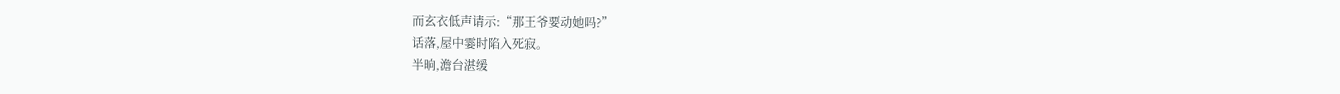而玄衣低声请示:“那王爷要动她吗?”
话落,屋中霎时陷入死寂。
半晌,澹台湛缓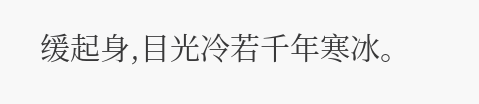缓起身,目光冷若千年寒冰。